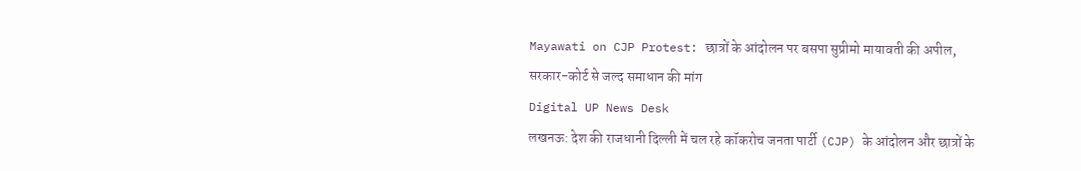Mayawati on CJP Protest: छात्रों के आंदोलन पर बसपा सुप्रीमो मायावती की अपील, सरकार-कोर्ट से जल्द समाधान की मांग
Digital UP News Desk
लखनऊ: देश की राजधानी दिल्ली में चल रहे कॉकरोच जनता पार्टी (CJP) के आंदोलन और छात्रों के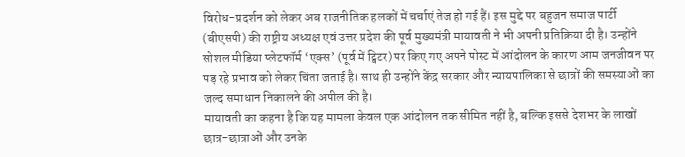विरोध-प्रदर्शन को लेकर अब राजनीतिक हलकों में चर्चाएं तेज हो गई हैं। इस मुद्दे पर बहुजन समाज पार्टी (बीएसपी) की राष्ट्रीय अध्यक्ष एवं उत्तर प्रदेश की पूर्व मुख्यमंत्री मायावती ने भी अपनी प्रतिक्रिया दी है। उन्होंने सोशल मीडिया प्लेटफॉर्म ‘एक्स’ (पूर्व में ट्विटर) पर किए गए अपने पोस्ट में आंदोलन के कारण आम जनजीवन पर पड़ रहे प्रभाव को लेकर चिंता जताई है। साथ ही उन्होंने केंद्र सरकार और न्यायपालिका से छात्रों की समस्याओं का जल्द समाधान निकालने की अपील की है।
मायावती का कहना है कि यह मामला केवल एक आंदोलन तक सीमित नहीं है, बल्कि इससे देशभर के लाखों छात्र-छात्राओं और उनके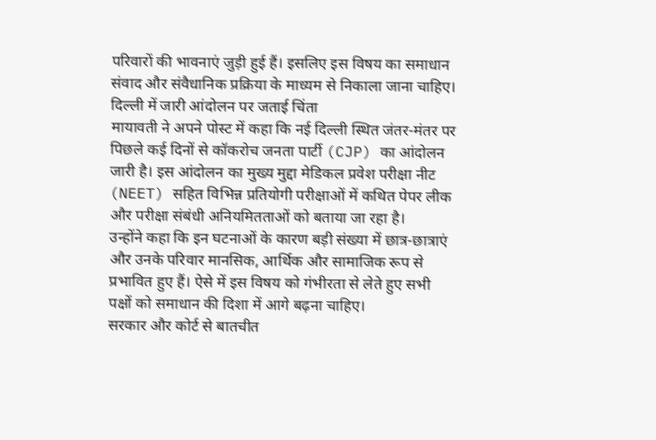परिवारों की भावनाएं जुड़ी हुई हैं। इसलिए इस विषय का समाधान संवाद और संवैधानिक प्रक्रिया के माध्यम से निकाला जाना चाहिए।
दिल्ली में जारी आंदोलन पर जताई चिंता
मायावती ने अपने पोस्ट में कहा कि नई दिल्ली स्थित जंतर-मंतर पर पिछले कई दिनों से कॉकरोच जनता पार्टी (CJP) का आंदोलन जारी है। इस आंदोलन का मुख्य मुद्दा मेडिकल प्रवेश परीक्षा नीट (NEET) सहित विभिन्न प्रतियोगी परीक्षाओं में कथित पेपर लीक और परीक्षा संबंधी अनियमितताओं को बताया जा रहा है।
उन्होंने कहा कि इन घटनाओं के कारण बड़ी संख्या में छात्र-छात्राएं और उनके परिवार मानसिक, आर्थिक और सामाजिक रूप से प्रभावित हुए हैं। ऐसे में इस विषय को गंभीरता से लेते हुए सभी पक्षों को समाधान की दिशा में आगे बढ़ना चाहिए।
सरकार और कोर्ट से बातचीत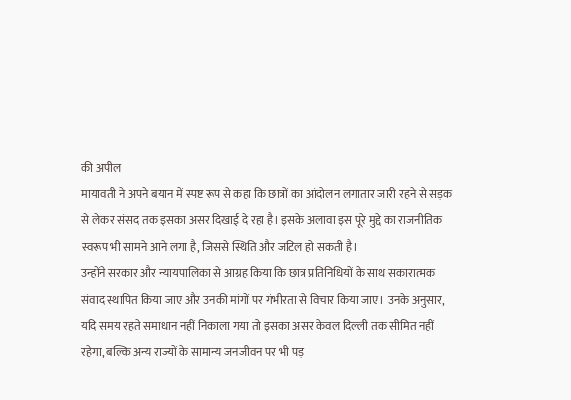की अपील
मायावती ने अपने बयान में स्पष्ट रूप से कहा कि छात्रों का आंदोलन लगातार जारी रहने से सड़क से लेकर संसद तक इसका असर दिखाई दे रहा है। इसके अलावा इस पूरे मुद्दे का राजनीतिक स्वरूप भी सामने आने लगा है, जिससे स्थिति और जटिल हो सकती है।
उन्होंने सरकार और न्यायपालिका से आग्रह किया कि छात्र प्रतिनिधियों के साथ सकारात्मक संवाद स्थापित किया जाए और उनकी मांगों पर गंभीरता से विचार किया जाए। उनके अनुसार, यदि समय रहते समाधान नहीं निकाला गया तो इसका असर केवल दिल्ली तक सीमित नहीं रहेगा, बल्कि अन्य राज्यों के सामान्य जनजीवन पर भी पड़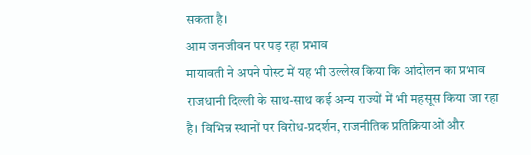सकता है।
आम जनजीवन पर पड़ रहा प्रभाव
मायावती ने अपने पोस्ट में यह भी उल्लेख किया कि आंदोलन का प्रभाव राजधानी दिल्ली के साथ-साथ कई अन्य राज्यों में भी महसूस किया जा रहा है। विभिन्न स्थानों पर विरोध-प्रदर्शन, राजनीतिक प्रतिक्रियाओं और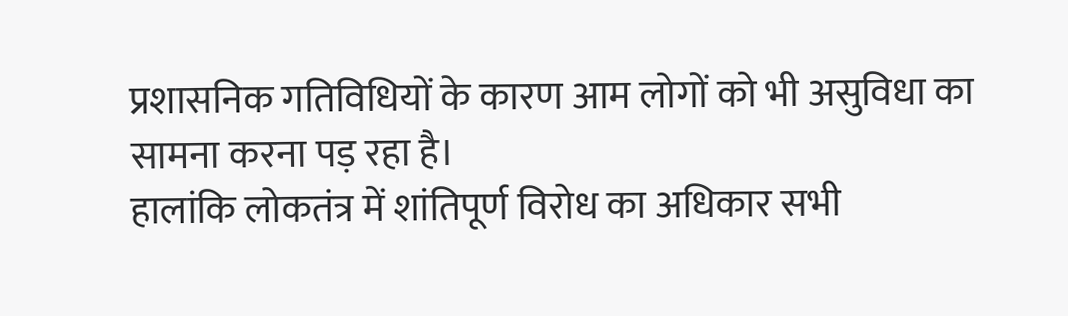प्रशासनिक गतिविधियों के कारण आम लोगों को भी असुविधा का सामना करना पड़ रहा है।
हालांकि लोकतंत्र में शांतिपूर्ण विरोध का अधिकार सभी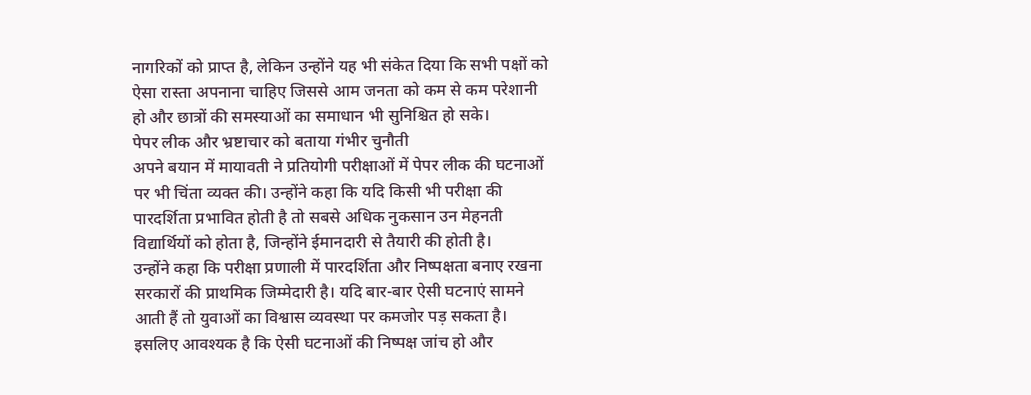नागरिकों को प्राप्त है, लेकिन उन्होंने यह भी संकेत दिया कि सभी पक्षों को ऐसा रास्ता अपनाना चाहिए जिससे आम जनता को कम से कम परेशानी हो और छात्रों की समस्याओं का समाधान भी सुनिश्चित हो सके।
पेपर लीक और भ्रष्टाचार को बताया गंभीर चुनौती
अपने बयान में मायावती ने प्रतियोगी परीक्षाओं में पेपर लीक की घटनाओं पर भी चिंता व्यक्त की। उन्होंने कहा कि यदि किसी भी परीक्षा की पारदर्शिता प्रभावित होती है तो सबसे अधिक नुकसान उन मेहनती विद्यार्थियों को होता है, जिन्होंने ईमानदारी से तैयारी की होती है।
उन्होंने कहा कि परीक्षा प्रणाली में पारदर्शिता और निष्पक्षता बनाए रखना सरकारों की प्राथमिक जिम्मेदारी है। यदि बार-बार ऐसी घटनाएं सामने आती हैं तो युवाओं का विश्वास व्यवस्था पर कमजोर पड़ सकता है। इसलिए आवश्यक है कि ऐसी घटनाओं की निष्पक्ष जांच हो और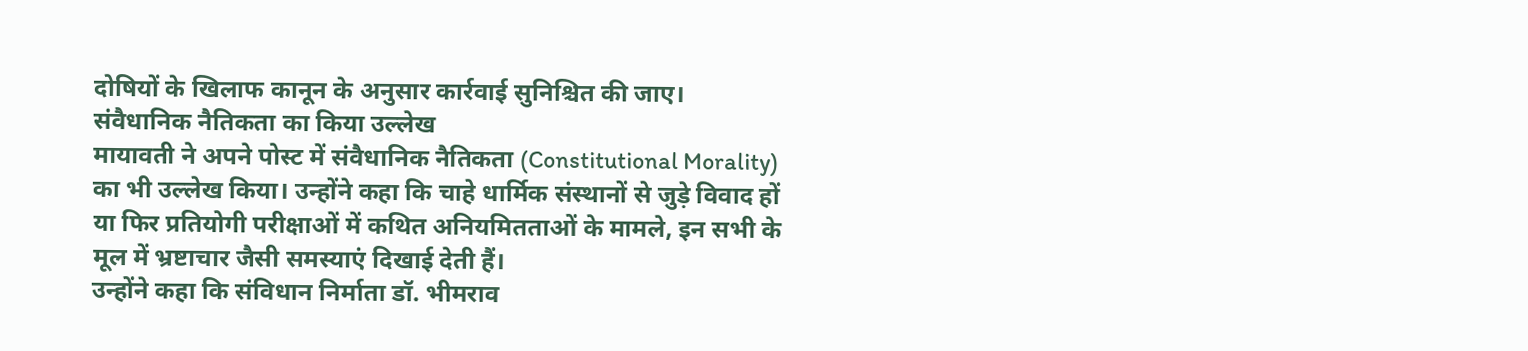दोषियों के खिलाफ कानून के अनुसार कार्रवाई सुनिश्चित की जाए।
संवैधानिक नैतिकता का किया उल्लेख
मायावती ने अपने पोस्ट में संवैधानिक नैतिकता (Constitutional Morality) का भी उल्लेख किया। उन्होंने कहा कि चाहे धार्मिक संस्थानों से जुड़े विवाद हों या फिर प्रतियोगी परीक्षाओं में कथित अनियमितताओं के मामले, इन सभी के मूल में भ्रष्टाचार जैसी समस्याएं दिखाई देती हैं।
उन्होंने कहा कि संविधान निर्माता डॉ. भीमराव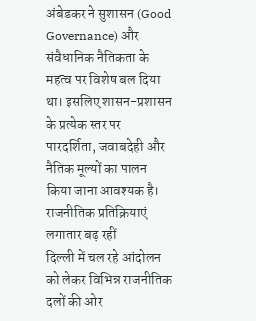अंबेडकर ने सुशासन (Good Governance) और संवैधानिक नैतिकता के महत्व पर विशेष बल दिया था। इसलिए शासन-प्रशासन के प्रत्येक स्तर पर पारदर्शिता, जवाबदेही और नैतिक मूल्यों का पालन किया जाना आवश्यक है।
राजनीतिक प्रतिक्रियाएं लगातार बढ़ रहीं
दिल्ली में चल रहे आंदोलन को लेकर विभिन्न राजनीतिक दलों की ओर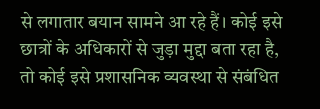से लगातार बयान सामने आ रहे हैं। कोई इसे छात्रों के अधिकारों से जुड़ा मुद्दा बता रहा है, तो कोई इसे प्रशासनिक व्यवस्था से संबंधित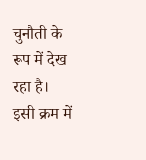चुनौती के रूप में देख रहा है।
इसी क्रम में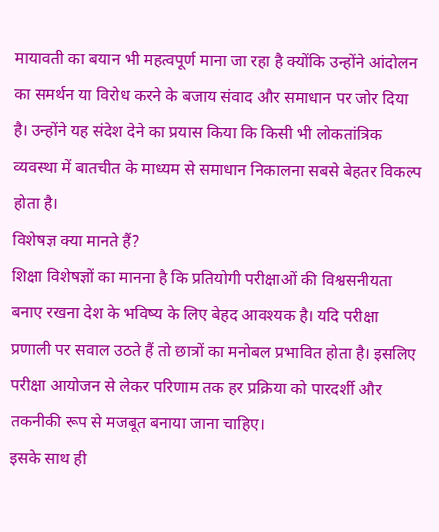मायावती का बयान भी महत्वपूर्ण माना जा रहा है क्योंकि उन्होंने आंदोलन का समर्थन या विरोध करने के बजाय संवाद और समाधान पर जोर दिया है। उन्होंने यह संदेश देने का प्रयास किया कि किसी भी लोकतांत्रिक व्यवस्था में बातचीत के माध्यम से समाधान निकालना सबसे बेहतर विकल्प होता है।
विशेषज्ञ क्या मानते हैं?
शिक्षा विशेषज्ञों का मानना है कि प्रतियोगी परीक्षाओं की विश्वसनीयता बनाए रखना देश के भविष्य के लिए बेहद आवश्यक है। यदि परीक्षा प्रणाली पर सवाल उठते हैं तो छात्रों का मनोबल प्रभावित होता है। इसलिए परीक्षा आयोजन से लेकर परिणाम तक हर प्रक्रिया को पारदर्शी और तकनीकी रूप से मजबूत बनाया जाना चाहिए।
इसके साथ ही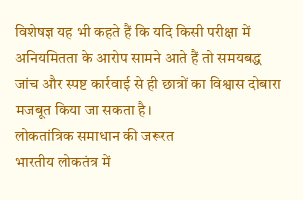विशेषज्ञ यह भी कहते हैं कि यदि किसी परीक्षा में अनियमितता के आरोप सामने आते हैं तो समयबद्ध जांच और स्पष्ट कार्रवाई से ही छात्रों का विश्वास दोबारा मजबूत किया जा सकता है।
लोकतांत्रिक समाधान की जरूरत
भारतीय लोकतंत्र में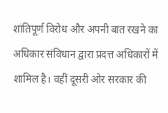शांतिपूर्ण विरोध और अपनी बात रखने का अधिकार संविधान द्वारा प्रदत्त अधिकारों में शामिल है। वहीं दूसरी ओर सरकार की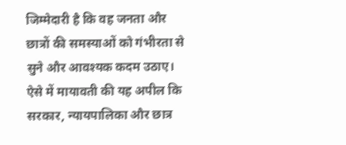जिम्मेदारी है कि वह जनता और छात्रों की समस्याओं को गंभीरता से सुने और आवश्यक कदम उठाए।
ऐसे में मायावती की यह अपील कि सरकार, न्यायपालिका और छात्र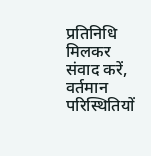प्रतिनिधि मिलकर संवाद करें, वर्तमान परिस्थितियों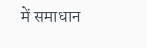में समाधान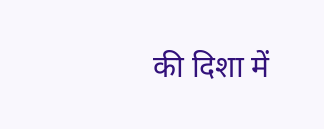की दिशा में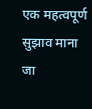एक महत्वपूर्ण सुझाव माना जा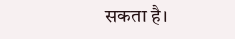सकता है।